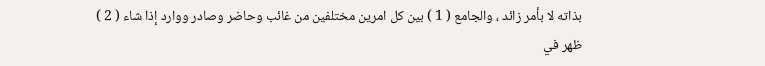بذاته لا بأمر زائد ، والجامع ( 1 ) بين كل امرين مختلفين من غائب وحاضر وصادر ووارد إذا شاء ( 2 ) ظهر في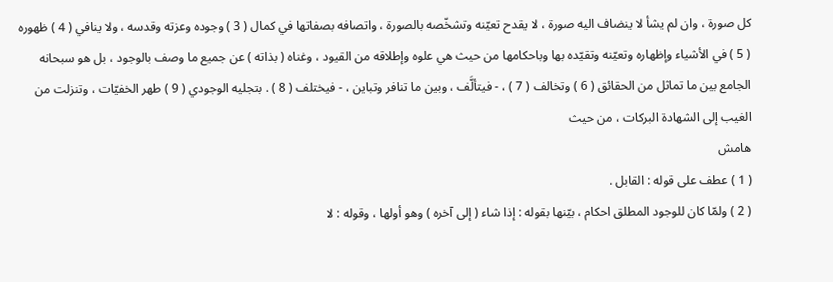كل صورة ، وان لم يشأ لا ينضاف اليه صورة ، لا يقدح تعيّنه وتشخّصه بالصورة ، واتصافه بصفاتها في كمال ( 3 ) وجوده وعزته وقدسه ، ولا ينافي ( 4 ) ظهوره ( 5 ) في الأشياء وإظهاره وتعيّنه وتقيّده بها وباحكامها من حيث هي علوه وإطلاقه من القيود ، وغناه ( بذاته ) عن جميع ما وصف بالوجود ، بل هو سبحانه الجامع بين ما تماثل من الحقائق ( 6 ) وتخالف ( 7 ) ، - فيتألَّف ، وبين ما تنافر وتباين ، - فيختلف ( 8 ) . بتجليه الوجودي ( 9 ) طهر الخفيّات ، وتنزلت من الغيب إلى الشهادة البركات ، من حيث
هامش
( 1 ) عطف على قوله : القابل .
( 2 ) ولمّا كان للوجود المطلق احكام ، بيّنها بقوله : إذا شاء ( إلى آخره ) وهو أولها ، وقوله : لا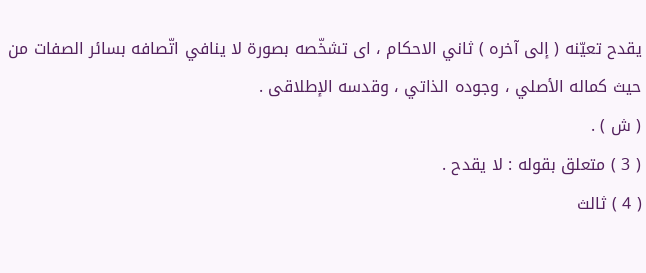يقدح تعيّنه ( إلى آخره ) ثاني الاحكام ، اى تشخّصه بصورة لا ينافي اتّصافه بسائر الصفات من حيث كماله الأصلي ، وجوده الذاتي ، وقدسه الإطلاقى .
( ش ) .
( 3 ) متعلق بقوله : لا يقدح .
( 4 ) ثالث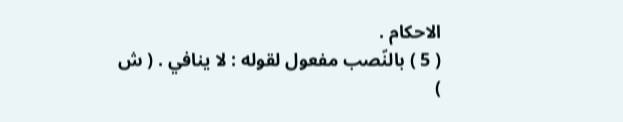الاحكام .
( 5 ) بالنّصب مفعول لقوله : لا ينافي . ( ش )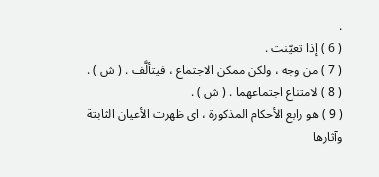.
( 6 ) إذا تعيّنت .
( 7 ) من وجه ، ولكن ممكن الاجتماع ، فيتألَّف . ( ش ) .
( 8 ) لامتناع اجتماعهما . ( ش ) .
( 9 ) هو رابع الأحكام المذكورة ، اى ظهرت الأعيان الثابتة وآثارها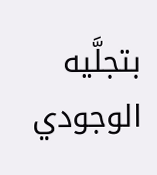بتجلَّيه الوجودي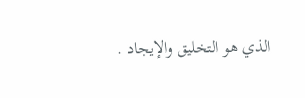الذي هو التخليق والإيجاد .